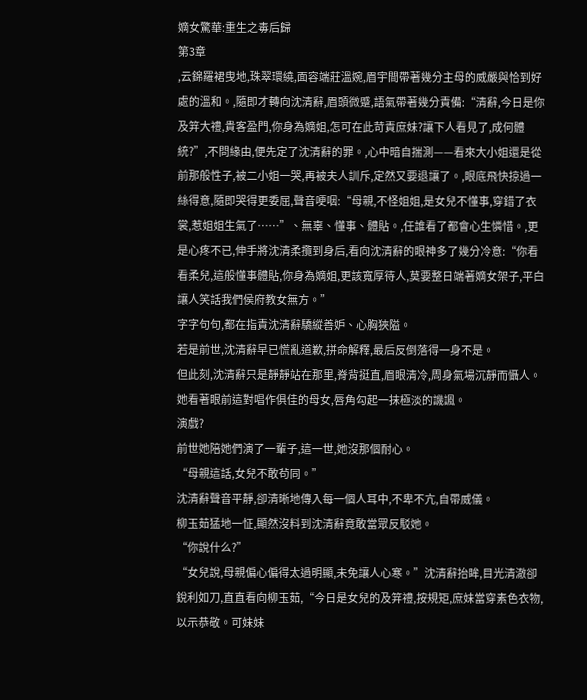嫡女驚華:重生之毒后歸
第3章
,云錦羅裙曳地,珠翠環繞,面容端莊溫婉,眉宇間帶著幾分主母的威嚴與恰到好處的溫和。,隨即才轉向沈清辭,眉頭微蹙,語氣帶著幾分責備:“清辭,今日是你及笄大禮,貴客盈門,你身為嫡姐,怎可在此苛責庶妹?讓下人看見了,成何體統?”,不問緣由,便先定了沈清辭的罪。,心中暗自揣測——看來大小姐還是從前那般性子,被二小姐一哭,再被夫人訓斥,定然又要退讓了。,眼底飛快掠過一絲得意,隨即哭得更委屈,聲音哽咽:“母親,不怪姐姐,是女兒不懂事,穿錯了衣裳,惹姐姐生氣了……”、無辜、懂事、體貼。,任誰看了都會心生憐惜。,更是心疼不已,伸手將沈清柔攬到身后,看向沈清辭的眼神多了幾分冷意:“你看看柔兒,這般懂事體貼,你身為嫡姐,更該寬厚待人,莫要整日端著嫡女架子,平白讓人笑話我們侯府教女無方。”
字字句句,都在指責沈清辭驕縱善妒、心胸狹隘。
若是前世,沈清辭早已慌亂道歉,拼命解釋,最后反倒落得一身不是。
但此刻,沈清辭只是靜靜站在那里,脊背挺直,眉眼清冷,周身氣場沉靜而懾人。
她看著眼前這對唱作俱佳的母女,唇角勾起一抹極淡的譏諷。
演戲?
前世她陪她們演了一輩子,這一世,她沒那個耐心。
“母親這話,女兒不敢茍同。”
沈清辭聲音平靜,卻清晰地傳入每一個人耳中,不卑不亢,自帶威儀。
柳玉茹猛地一怔,顯然沒料到沈清辭竟敢當眾反駁她。
“你說什么?”
“女兒說,母親偏心偏得太過明顯,未免讓人心寒。”沈清辭抬眸,目光清澈卻銳利如刀,直直看向柳玉茹,“今日是女兒的及笄禮,按規矩,庶妹當穿素色衣物,以示恭敬。可妹妹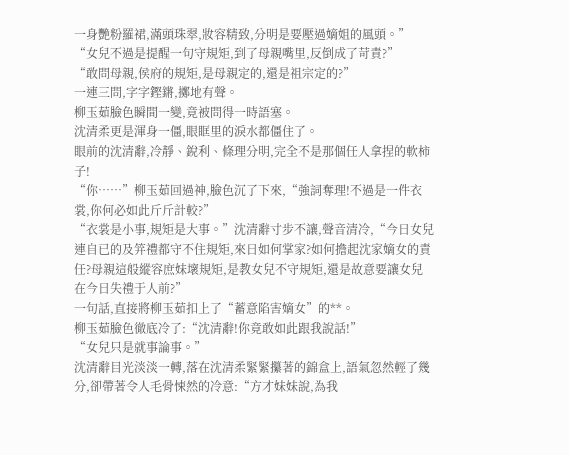一身艷粉羅裙,滿頭珠翠,妝容精致,分明是要壓過嫡姐的風頭。”
“女兒不過是提醒一句守規矩,到了母親嘴里,反倒成了苛責?”
“敢問母親,侯府的規矩,是母親定的,還是祖宗定的?”
一連三問,字字鏗鏘,擲地有聲。
柳玉茹臉色瞬間一變,竟被問得一時語塞。
沈清柔更是渾身一僵,眼眶里的淚水都僵住了。
眼前的沈清辭,冷靜、銳利、條理分明,完全不是那個任人拿捏的軟柿子!
“你……”柳玉茹回過神,臉色沉了下來,“強詞奪理!不過是一件衣裳,你何必如此斤斤計較?”
“衣裳是小事,規矩是大事。”沈清辭寸步不讓,聲音清冷,“今日女兒連自已的及笄禮都守不住規矩,來日如何掌家?如何擔起沈家嫡女的責任?母親這般縱容庶妹壞規矩,是教女兒不守規矩,還是故意要讓女兒在今日失禮于人前?”
一句話,直接將柳玉茹扣上了“蓄意陷害嫡女”的**。
柳玉茹臉色徹底冷了:“沈清辭!你竟敢如此跟我說話!”
“女兒只是就事論事。”
沈清辭目光淡淡一轉,落在沈清柔緊緊攥著的錦盒上,語氣忽然輕了幾分,卻帶著令人毛骨悚然的冷意:“方才妹妹說,為我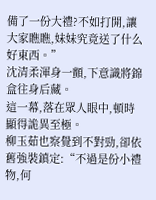備了一份大禮?不如打開,讓大家瞧瞧,妹妹究竟送了什么好東西。”
沈清柔渾身一顫,下意識將錦盒往身后藏。
這一幕,落在眾人眼中,頓時顯得詭異至極。
柳玉茹也察覺到不對勁,卻依舊強裝鎮定:“不過是份小禮物,何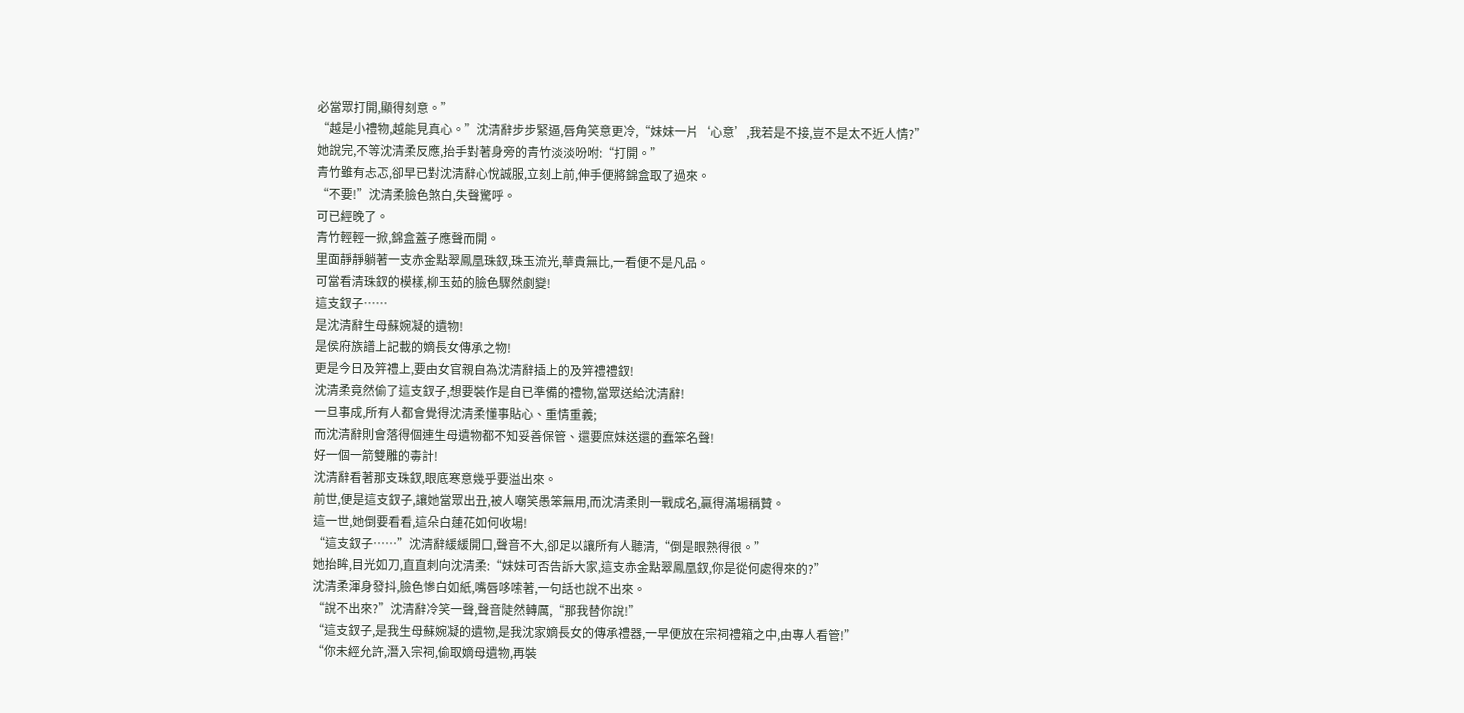必當眾打開,顯得刻意。”
“越是小禮物,越能見真心。”沈清辭步步緊逼,唇角笑意更冷,“妹妹一片‘心意’,我若是不接,豈不是太不近人情?”
她說完,不等沈清柔反應,抬手對著身旁的青竹淡淡吩咐:“打開。”
青竹雖有忐忑,卻早已對沈清辭心悅誠服,立刻上前,伸手便將錦盒取了過來。
“不要!”沈清柔臉色煞白,失聲驚呼。
可已經晚了。
青竹輕輕一掀,錦盒蓋子應聲而開。
里面靜靜躺著一支赤金點翠鳳凰珠釵,珠玉流光,華貴無比,一看便不是凡品。
可當看清珠釵的模樣,柳玉茹的臉色驟然劇變!
這支釵子……
是沈清辭生母蘇婉凝的遺物!
是侯府族譜上記載的嫡長女傳承之物!
更是今日及笄禮上,要由女官親自為沈清辭插上的及笄禮禮釵!
沈清柔竟然偷了這支釵子,想要裝作是自已準備的禮物,當眾送給沈清辭!
一旦事成,所有人都會覺得沈清柔懂事貼心、重情重義;
而沈清辭則會落得個連生母遺物都不知妥善保管、還要庶妹送還的蠢笨名聲!
好一個一箭雙雕的毒計!
沈清辭看著那支珠釵,眼底寒意幾乎要溢出來。
前世,便是這支釵子,讓她當眾出丑,被人嘲笑愚笨無用,而沈清柔則一戰成名,贏得滿場稱贊。
這一世,她倒要看看,這朵白蓮花如何收場!
“這支釵子……”沈清辭緩緩開口,聲音不大,卻足以讓所有人聽清,“倒是眼熟得很。”
她抬眸,目光如刀,直直刺向沈清柔:“妹妹可否告訴大家,這支赤金點翠鳳凰釵,你是從何處得來的?”
沈清柔渾身發抖,臉色慘白如紙,嘴唇哆嗦著,一句話也說不出來。
“說不出來?”沈清辭冷笑一聲,聲音陡然轉厲,“那我替你說!”
“這支釵子,是我生母蘇婉凝的遺物,是我沈家嫡長女的傳承禮器,一早便放在宗祠禮箱之中,由專人看管!”
“你未經允許,潛入宗祠,偷取嫡母遺物,再裝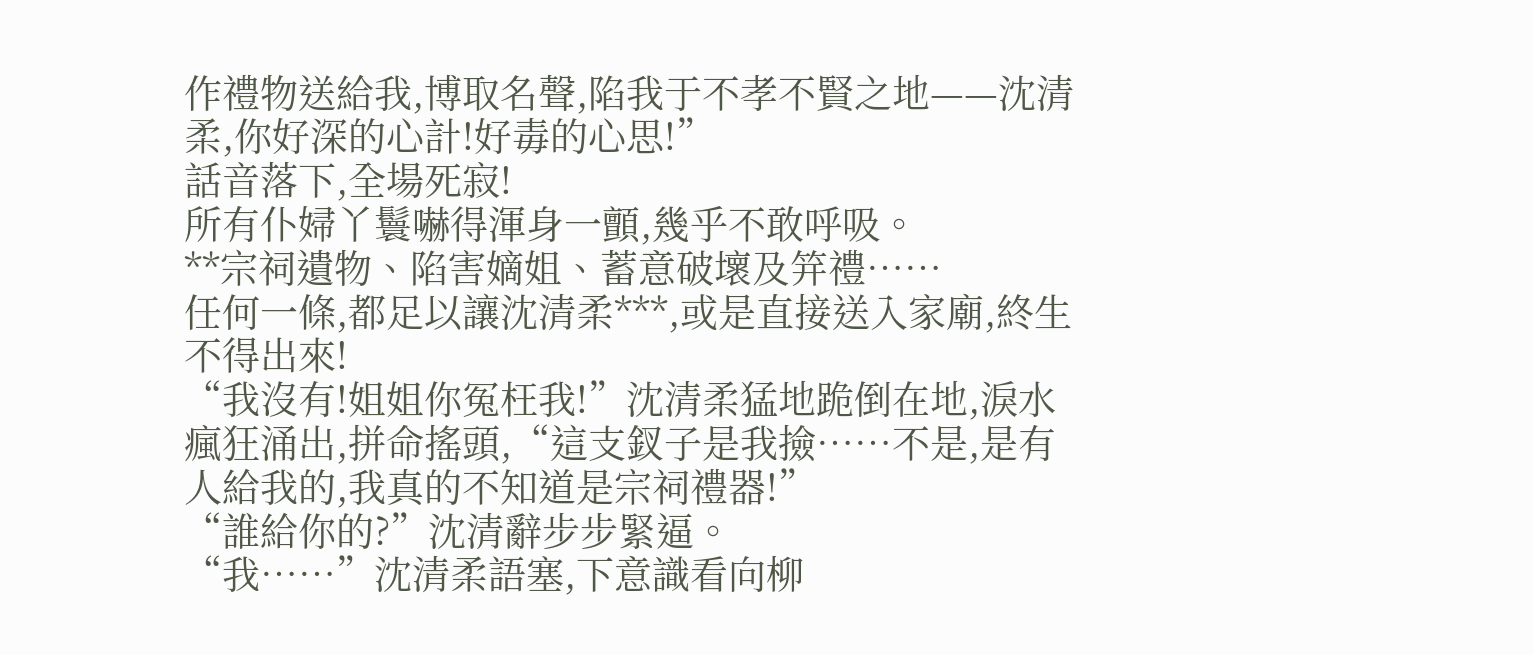作禮物送給我,博取名聲,陷我于不孝不賢之地——沈清柔,你好深的心計!好毒的心思!”
話音落下,全場死寂!
所有仆婦丫鬟嚇得渾身一顫,幾乎不敢呼吸。
**宗祠遺物、陷害嫡姐、蓄意破壞及笄禮……
任何一條,都足以讓沈清柔***,或是直接送入家廟,終生不得出來!
“我沒有!姐姐你冤枉我!”沈清柔猛地跪倒在地,淚水瘋狂涌出,拼命搖頭,“這支釵子是我撿……不是,是有人給我的,我真的不知道是宗祠禮器!”
“誰給你的?”沈清辭步步緊逼。
“我……”沈清柔語塞,下意識看向柳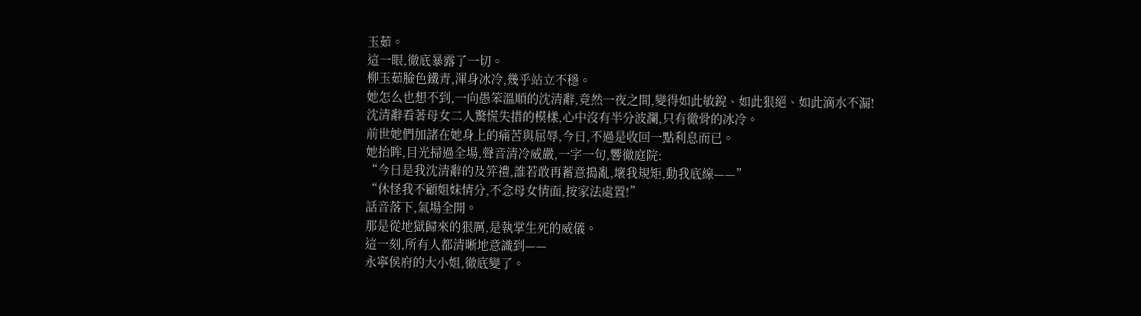玉茹。
這一眼,徹底暴露了一切。
柳玉茹臉色鐵青,渾身冰冷,幾乎站立不穩。
她怎么也想不到,一向愚笨溫順的沈清辭,竟然一夜之間,變得如此敏銳、如此狠絕、如此滴水不漏!
沈清辭看著母女二人驚慌失措的模樣,心中沒有半分波瀾,只有徹骨的冰冷。
前世她們加諸在她身上的痛苦與屈辱,今日,不過是收回一點利息而已。
她抬眸,目光掃過全場,聲音清冷威嚴,一字一句,響徹庭院:
“今日是我沈清辭的及笄禮,誰若敢再蓄意搗亂,壞我規矩,動我底線——”
“休怪我不顧姐妹情分,不念母女情面,按家法處置!”
話音落下,氣場全開。
那是從地獄歸來的狠厲,是執掌生死的威儀。
這一刻,所有人都清晰地意識到——
永寧侯府的大小姐,徹底變了。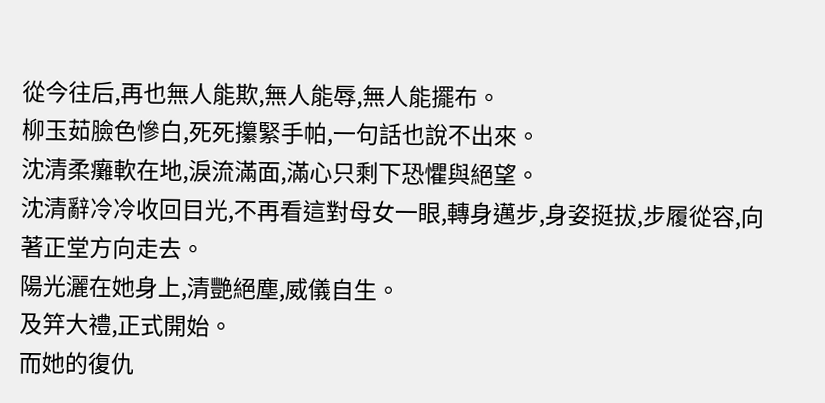從今往后,再也無人能欺,無人能辱,無人能擺布。
柳玉茹臉色慘白,死死攥緊手帕,一句話也說不出來。
沈清柔癱軟在地,淚流滿面,滿心只剩下恐懼與絕望。
沈清辭冷冷收回目光,不再看這對母女一眼,轉身邁步,身姿挺拔,步履從容,向著正堂方向走去。
陽光灑在她身上,清艷絕塵,威儀自生。
及笄大禮,正式開始。
而她的復仇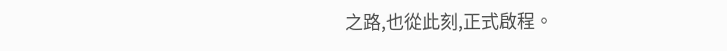之路,也從此刻,正式啟程。